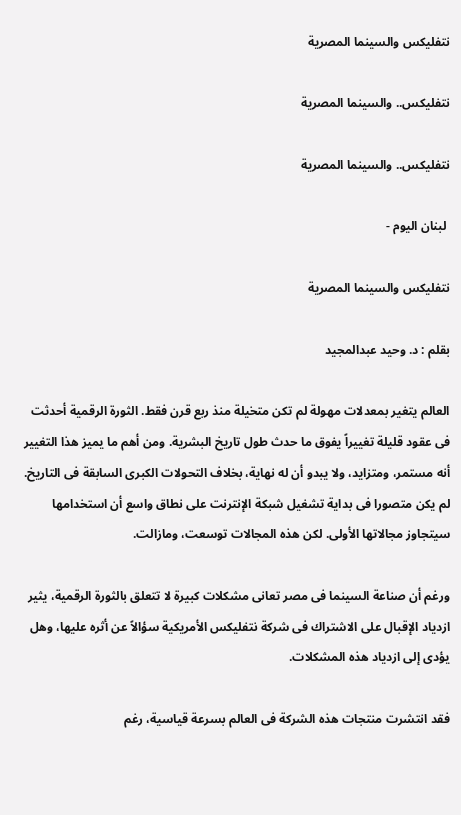نتفليكس والسينما المصرية

نتفليكس.. والسينما المصرية

نتفليكس.. والسينما المصرية

 لبنان اليوم -

نتفليكس والسينما المصرية

بقلم : د. وحيد عبدالمجيد

العالم يتغير بمعدلات مهولة لم تكن متخيلة منذ ربع قرن فقط. الثورة الرقمية أحدثت فى عقود قليلة تغييراً يفوق ما حدث طول تاريخ البشرية. ومن أهم ما يميز هذا التغيير أنه مستمر، ومتزايد، ولا يبدو أن له نهاية، بخلاف التحولات الكبرى السابقة فى التاريخ. لم يكن متصورا فى بداية تشغيل شبكة الإنترنت على نطاق واسع أن استخدامها سيتجاوز مجالاتها الأولى. لكن هذه المجالات توسعت، ومازالت.

ورغم أن صناعة السينما فى مصر تعانى مشكلات كبيرة لا تتعلق بالثورة الرقمية، يثير ازدياد الإقبال على الاشتراك فى شركة نتفليكس الأمريكية سؤالاً عن أثره عليها، وهل يؤدى إلى ازدياد هذه المشكلات.

فقد انتشرت منتجات هذه الشركة فى العالم بسرعة قياسية، رغم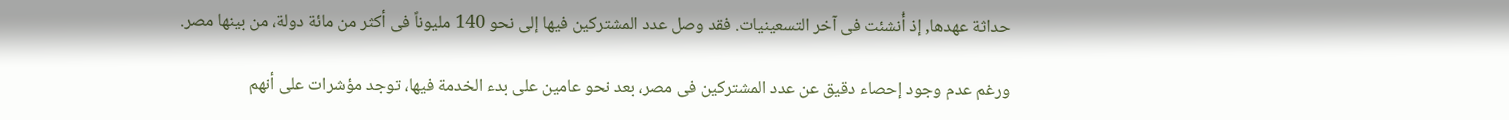حداثة عهدها, إذ أُنشئت فى آخر التسعينيات. فقد وصل عدد المشتركين فيها إلى نحو 140 مليوناً فى أكثر من مائة دولة، من بينها مصر.

ورغم عدم وجود إحصاء دقيق عن عدد المشتركين فى مصر، بعد نحو عامين على بدء الخدمة فيها، توجد مؤشرات على أنهم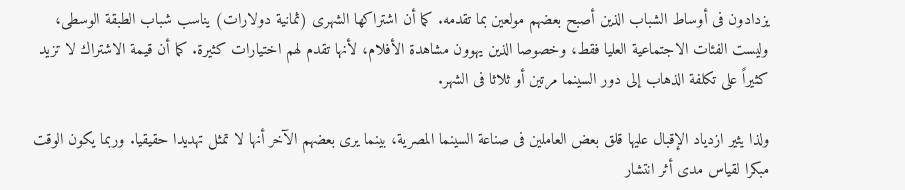يزدادون فى أوساط الشباب الذين أصبح بعضهم مولعين بما تقدمه. كما أن اشتراكها الشهرى (ثمانية دولارات) يناسب شباب الطبقة الوسطى، وليست الفئات الاجتماعية العليا فقط، وخصوصا الذين يهوون مشاهدة الأفلام، لأنها تقدم لهم اختيارات كثيرة. كما أن قيمة الاشتراك لا تزيد كثيراً على تكلفة الذهاب إلى دور السينما مرتين أو ثلاثا فى الشهر.

ولذا يثير ازدياد الإقبال عليها قلق بعض العاملين فى صناعة السينما المصرية، بينما يرى بعضهم الآخر أنها لا تمثل تهديدا حقيقيا. وربما يكون الوقت مبكرا لقياس مدى أثر انتشار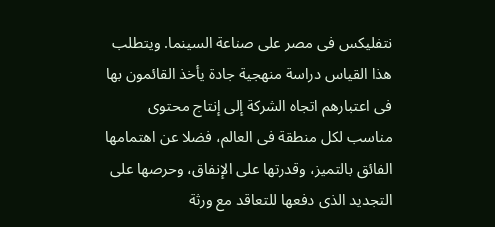نتفليكس فى مصر على صناعة السينما. ويتطلب هذا القياس دراسة منهجية جادة يأخذ القائمون بها فى اعتبارهم اتجاه الشركة إلى إنتاج محتوى مناسب لكل منطقة فى العالم، فضلا عن اهتمامها الفائق بالتميز، وقدرتها على الإنفاق، وحرصها على التجديد الذى دفعها للتعاقد مع ورثة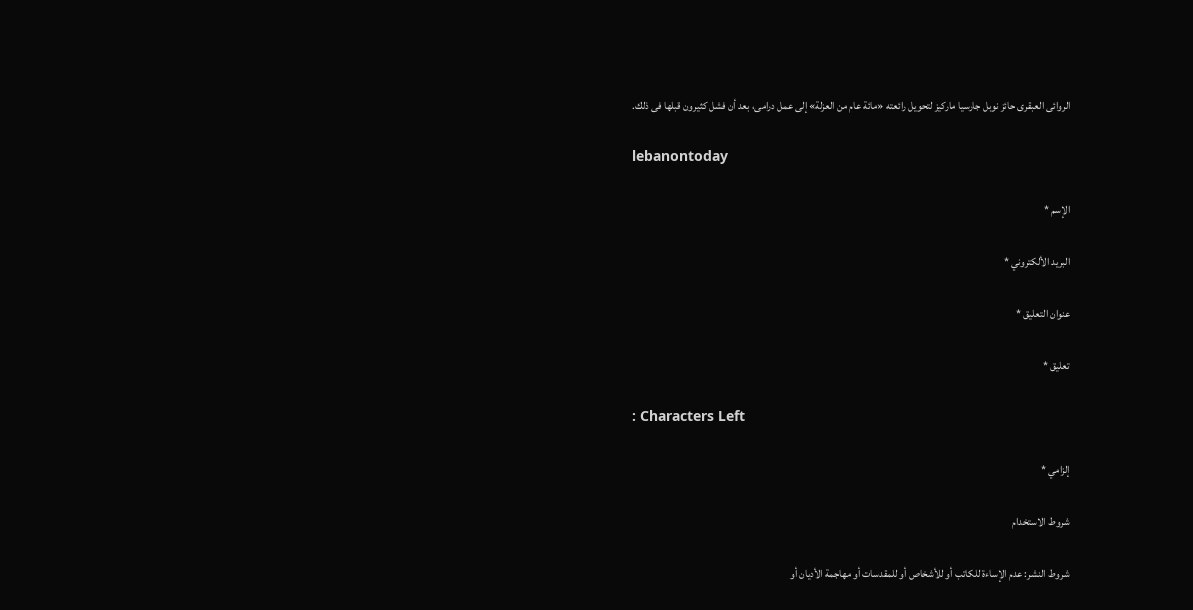الروائى العبقرى حائز نوبل جارسيا ماركيز لتحويل رائعته «مائة عام من العزلة» إلى عمل درامى، بعد أن فشل كثيرون قبلها فى ذلك.

lebanontoday

الإسم *

البريد الألكتروني *

عنوان التعليق *

تعليق *

: Characters Left

إلزامي *

شروط الاستخدام

شروط النشر: عدم الإساءة للكاتب أو للأشخاص أو للمقدسات أو مهاجمة الأديان أو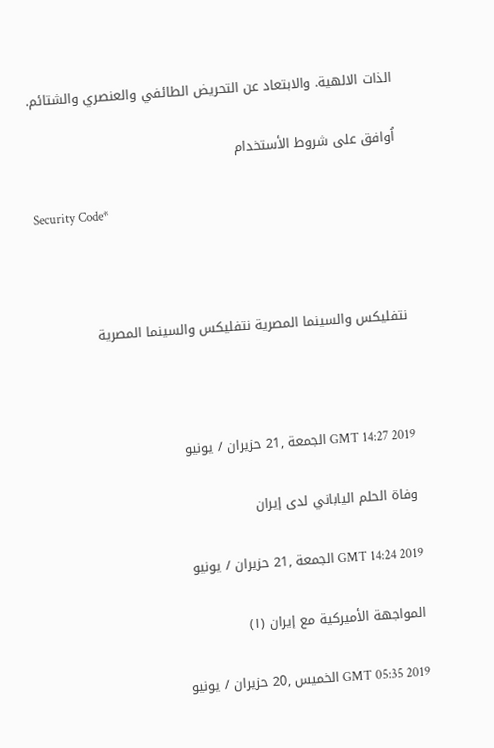الذات الالهية. والابتعاد عن التحريض الطائفي والعنصري والشتائم.

اُوافق على شروط الأستخدام

Security Code*



نتفليكس والسينما المصرية نتفليكس والسينما المصرية



GMT 14:27 2019 الجمعة ,21 حزيران / يونيو

وفاة الحلم الياباني لدى إيران

GMT 14:24 2019 الجمعة ,21 حزيران / يونيو

المواجهة الأميركية مع إيران (١)

GMT 05:35 2019 الخميس ,20 حزيران / يونيو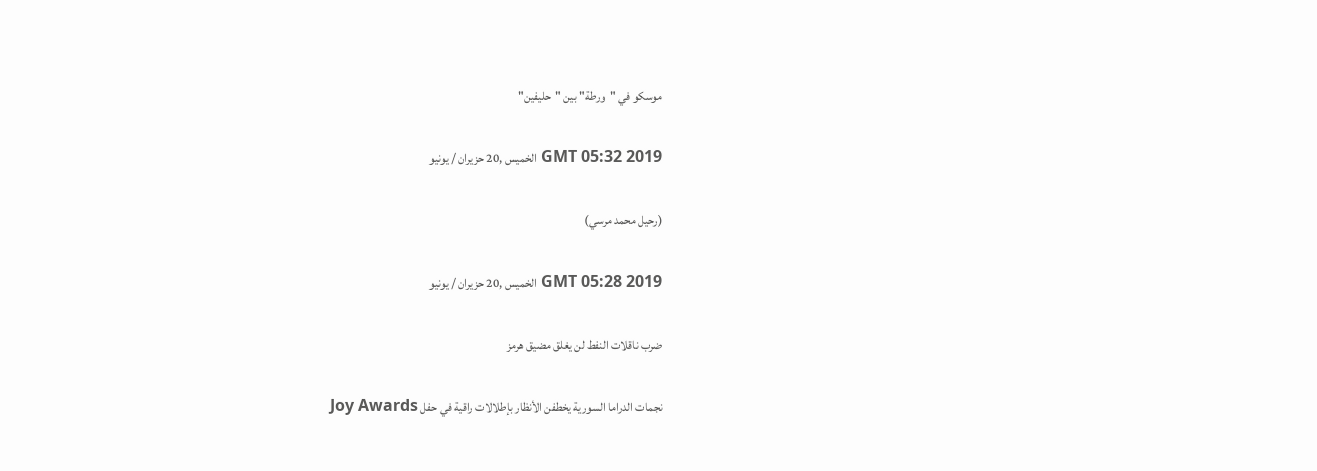موسكو في "ورطة" بين "حليفين"

GMT 05:32 2019 الخميس ,20 حزيران / يونيو

(رحيل محمد مرسي)

GMT 05:28 2019 الخميس ,20 حزيران / يونيو

ضرب ناقلات النفط لن يغلق مضيق هرمز

نجمات الدراما السورية يخطفن الأنظار بإطلالات راقية في حفل Joy Awards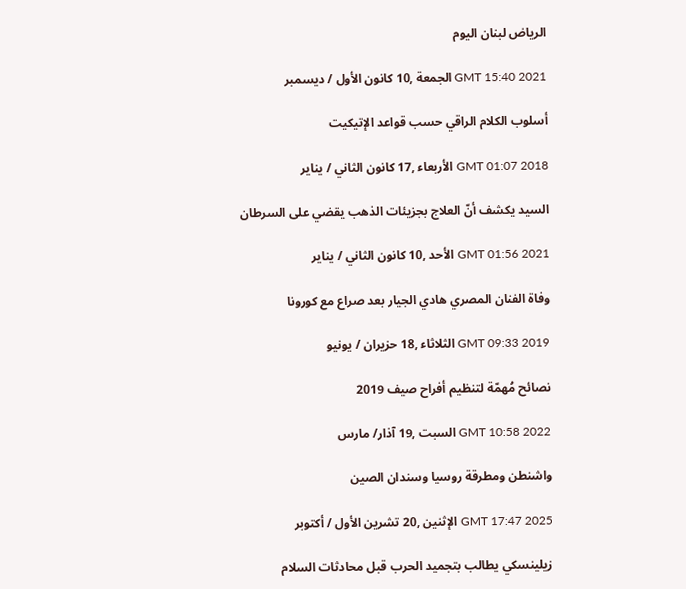الرياض لبنان اليوم

GMT 15:40 2021 الجمعة ,10 كانون الأول / ديسمبر

أسلوب الكلام الراقي حسب قواعد الإتيكيت

GMT 01:07 2018 الأربعاء ,17 كانون الثاني / يناير

السيد يكشف أنّ العلاج بجزيئات الذهب يقضي على السرطان

GMT 01:56 2021 الأحد ,10 كانون الثاني / يناير

وفاة الفنان المصري هادي الجيار بعد صراع مع كورونا

GMT 09:33 2019 الثلاثاء ,18 حزيران / يونيو

نصائح مُهمّة لتنظيم أفراح صيف 2019

GMT 10:58 2022 السبت ,19 آذار/ مارس

واشنطن ومطرقة روسيا وسندان الصين

GMT 17:47 2025 الإثنين ,20 تشرين الأول / أكتوبر

زيلينسكي يطالب بتجميد الحرب قبل محادثات السلام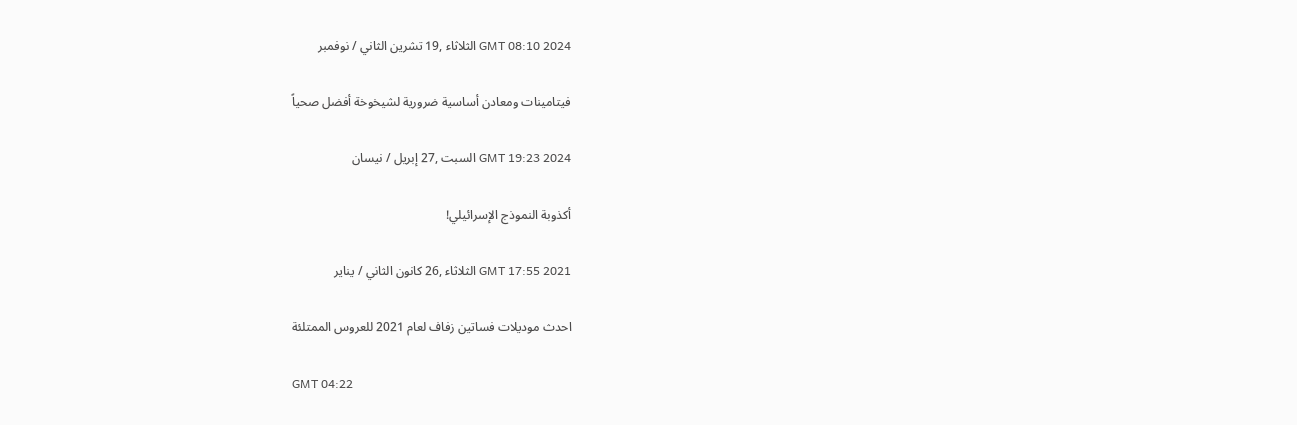GMT 08:10 2024 الثلاثاء ,19 تشرين الثاني / نوفمبر

فيتامينات ومعادن أساسية ضرورية لشيخوخة أفضل صحياً

GMT 19:23 2024 السبت ,27 إبريل / نيسان

أكذوبة النموذج الإسرائيلي!

GMT 17:55 2021 الثلاثاء ,26 كانون الثاني / يناير

احدث موديلات فساتين زفاف لعام 2021 للعروس الممتلئة

GMT 04:22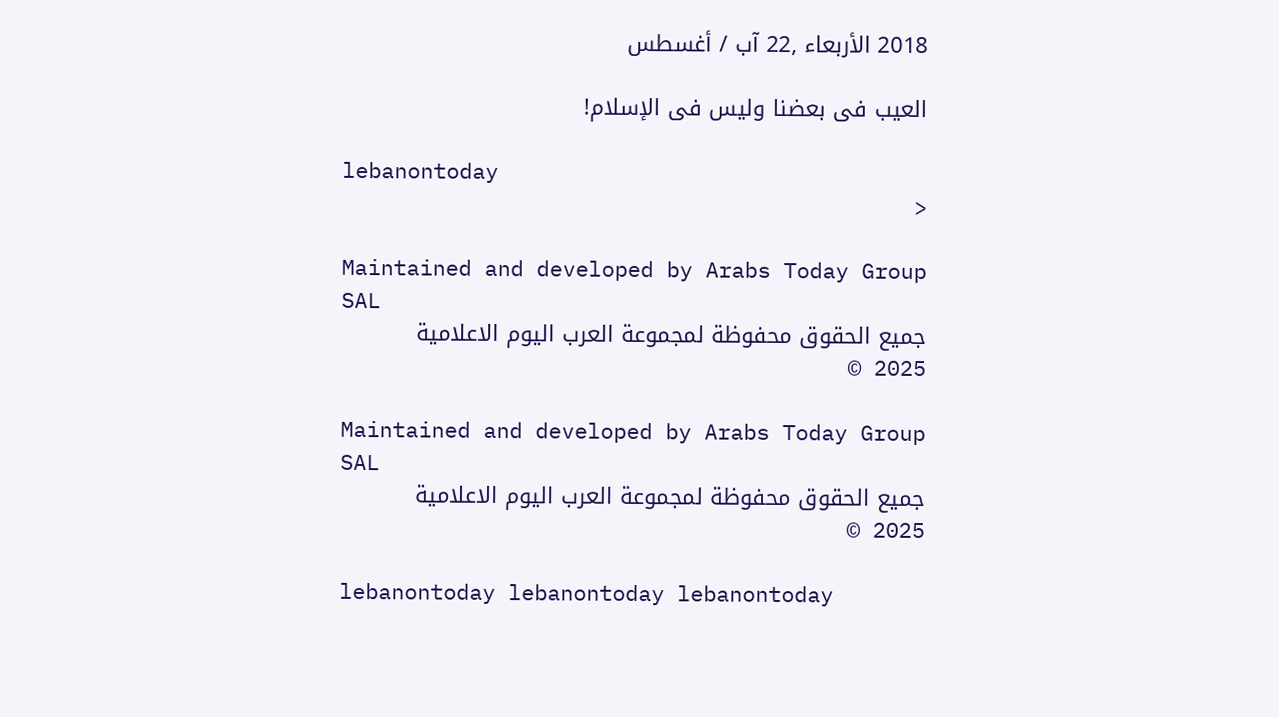2018 الأربعاء ,22 آب / أغسطس

العيب فى بعضنا وليس فى الإسلام!

lebanontoday
<

Maintained and developed by Arabs Today Group SAL
جميع الحقوق محفوظة لمجموعة العرب اليوم الاعلامية 2025 ©

Maintained and developed by Arabs Today Group SAL
جميع الحقوق محفوظة لمجموعة العرب اليوم الاعلامية 2025 ©

lebanontoday lebanontoday lebanontoday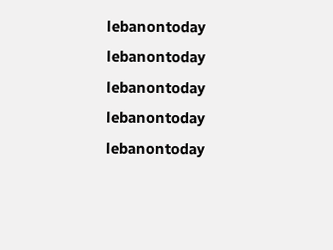lebanontoday
lebanontoday lebanontoday lebanontoday
lebanontoday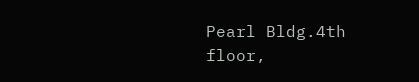Pearl Bldg.4th floor,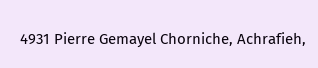4931 Pierre Gemayel Chorniche, Achrafieh,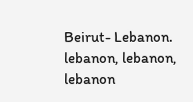Beirut- Lebanon.
lebanon, lebanon, lebanon